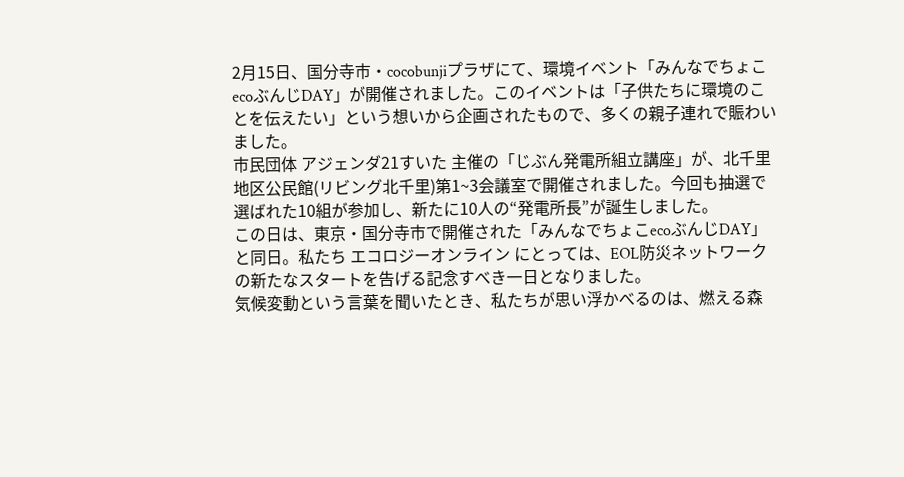2月15日、国分寺市・cocobunjiプラザにて、環境イベント「みんなでちょこecoぶんじDAY」が開催されました。このイベントは「子供たちに環境のことを伝えたい」という想いから企画されたもので、多くの親子連れで賑わいました。
市民団体 アジェンダ21すいた 主催の「じぶん発電所組立講座」が、北千里地区公民館(リビング北千里)第1~3会議室で開催されました。今回も抽選で選ばれた10組が参加し、新たに10人の“発電所長”が誕生しました。
この日は、東京・国分寺市で開催された「みんなでちょこecoぶんじDAY」と同日。私たち エコロジーオンライン にとっては、EOL防災ネットワークの新たなスタートを告げる記念すべき一日となりました。
気候変動という言葉を聞いたとき、私たちが思い浮かべるのは、燃える森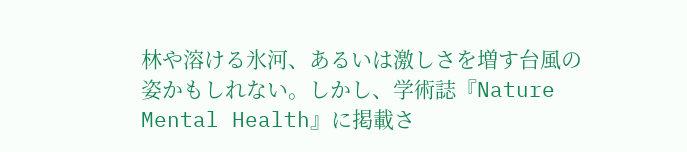林や溶ける氷河、あるいは激しさを増す台風の姿かもしれない。しかし、学術誌『Nature Mental Health』に掲載さ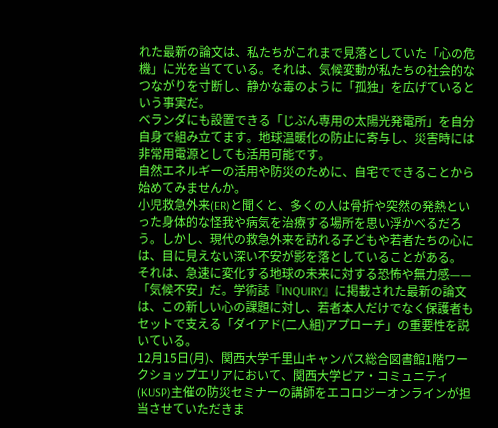れた最新の論文は、私たちがこれまで見落としていた「心の危機」に光を当てている。それは、気候変動が私たちの社会的なつながりを寸断し、静かな毒のように「孤独」を広げているという事実だ。
ベランダにも設置できる「じぶん専用の太陽光発電所」を自分自身で組み立てます。地球温暖化の防止に寄与し、災害時には非常用電源としても活用可能です。
自然エネルギーの活用や防災のために、自宅でできることから始めてみませんか。
小児救急外来(ER)と聞くと、多くの人は骨折や突然の発熱といった身体的な怪我や病気を治療する場所を思い浮かべるだろう。しかし、現代の救急外来を訪れる子どもや若者たちの心には、目に見えない深い不安が影を落としていることがある。
それは、急速に変化する地球の未来に対する恐怖や無力感——「気候不安」だ。学術誌『INQUIRY』に掲載された最新の論文は、この新しい心の課題に対し、若者本人だけでなく保護者もセットで支える「ダイアド(二人組)アプローチ」の重要性を説いている。
12月15日(月)、関西大学千里山キャンパス総合図書館1階ワークショップエリアにおいて、関西大学ピア・コミュニティ(KUSP)主催の防災セミナーの講師をエコロジーオンラインが担当させていただきま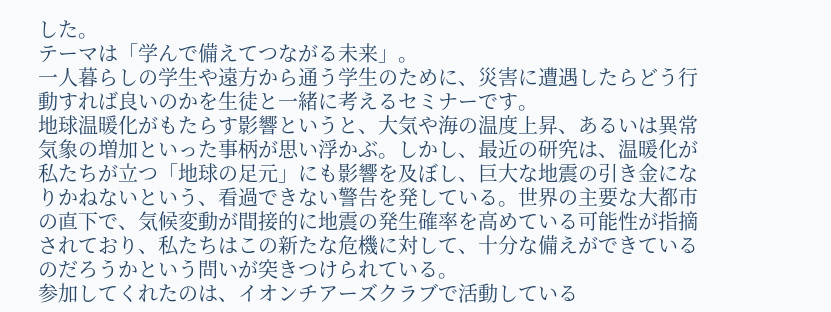した。
テーマは「学んで備えてつながる未来」。
一人暮らしの学生や遠方から通う学生のために、災害に遭遇したらどう行動すれば良いのかを生徒と一緒に考えるセミナーです。
地球温暖化がもたらす影響というと、大気や海の温度上昇、あるいは異常気象の増加といった事柄が思い浮かぶ。しかし、最近の研究は、温暖化が私たちが立つ「地球の足元」にも影響を及ぼし、巨大な地震の引き金になりかねないという、看過できない警告を発している。世界の主要な大都市の直下で、気候変動が間接的に地震の発生確率を高めている可能性が指摘されており、私たちはこの新たな危機に対して、十分な備えができているのだろうかという問いが突きつけられている。
参加してくれたのは、イオンチアーズクラブで活動している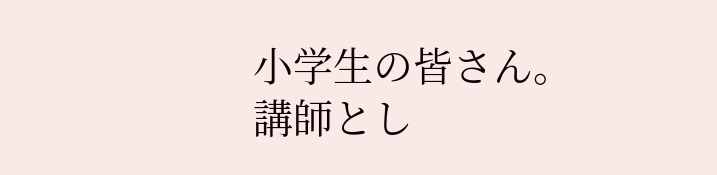小学生の皆さん。
講師とし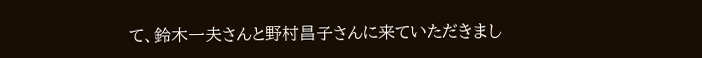て、鈴木一夫さんと野村昌子さんに来ていただきまし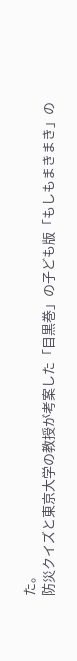た。
防災クイズと東京大学の教授が考案した「目黒巻」の子ども版「もしもまきまき」の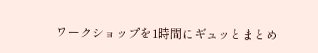ワークショップを1時間にギュッとまとめ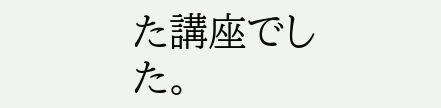た講座でした。